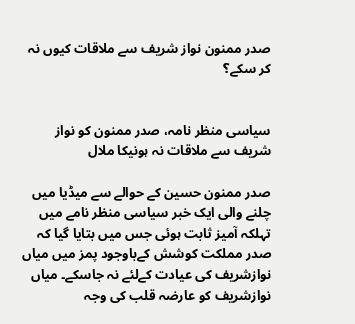صدر ممنون نواز شریف سے ملاقات کیوں نہ کر سکے؟


سیاسی منظر نامہ، صدر ممنون کو نواز شریف سے ملاقات نہ ہونیکا ملال

صدر ممنون حسین کے حوالے سے میڈیا میں چلنے والی ایک خبر سیاسی منظر نامے میں تہلکہ آمیز ثابت ہوئی جس میں بتایا گیا کہ صدر مملکت کوشش کےباوجود پمز میں میاں نوازشریف کی عیادت کےلئے نہ جاسکے۔ میاں نوازشریف کو عارضہ قلب کی وجہ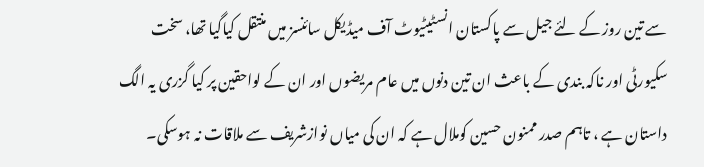سے تین روز کے لئے جیل سے پاکستان انسٹیٹیوٹ آف میڈیکل سائنسز میں منتقل کیاگیا تھا، سخت سکیورٹی اور ناکہ بندی کے باعث ان تین دنوں میں عام مریضوں اور ان کے لواحقین پر کیا گزری یہ الگ داستان ہے ، تاہم صدر ممنون حسین کوملال ہے کہ ان کی میاں نوازشریف سے ملاقات نہ ہوسکی۔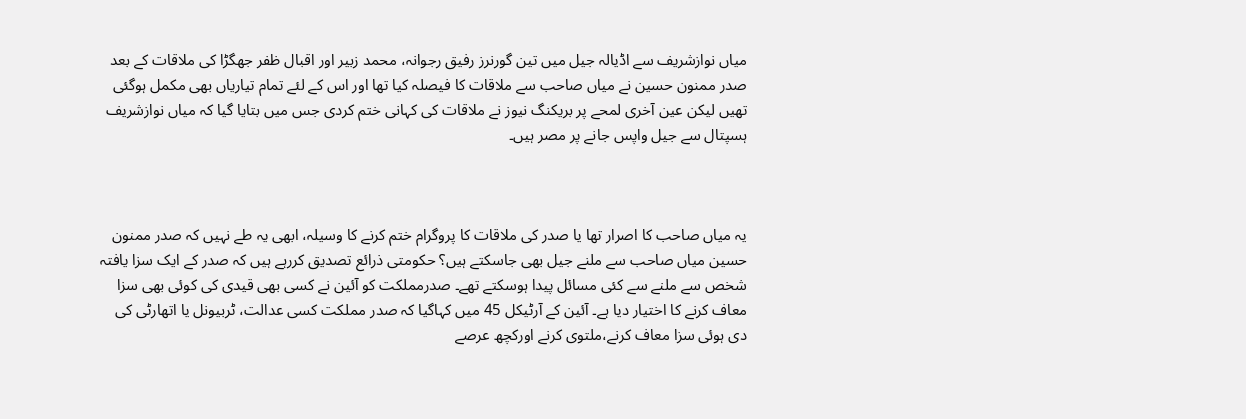میاں نوازشریف سے اڈیالہ جیل میں تین گورنرز رفیق رجوانہ، محمد زبیر اور اقبال ظفر جھگڑا کی ملاقات کے بعد صدر ممنون حسین نے میاں صاحب سے ملاقات کا فیصلہ کیا تھا اور اس کے لئے تمام تیاریاں بھی مکمل ہوگئی تھیں لیکن عین آخری لمحے پر بریکنگ نیوز نے ملاقات کی کہانی ختم کردی جس میں بتایا گیا کہ میاں نوازشریف ہسپتال سے جیل واپس جانے پر مصر ہیں۔



یہ میاں صاحب کا اصرار تھا یا صدر کی ملاقات کا پروگرام ختم کرنے کا وسیلہ، ابھی یہ طے نہیں کہ صدر ممنون حسین میاں صاحب سے ملنے جیل بھی جاسکتے ہیں؟ حکومتی ذرائع تصدیق کررہے ہیں کہ صدر کے ایک سزا یافتہ شخص سے ملنے سے کئی مسائل پیدا ہوسکتے تھے۔ صدرمملکت کو آئین نے کسی بھی قیدی کی کوئی بھی سزا معاف کرنے کا اختیار دیا ہے۔ آئین کے آرٹیکل 45 میں کہاگیا کہ صدر مملکت کسی عدالت، ٹربیونل یا اتھارٹی کی دی ہوئی سزا معاف کرنے،ملتوی کرنے اورکچھ عرصے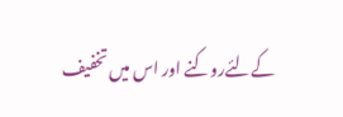کےلئےروکنے اور اس میں تخفیف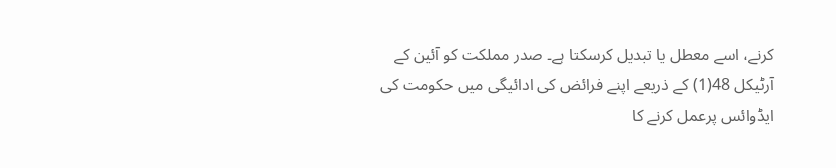کرنے، اسے معطل یا تبدیل کرسکتا ہے۔ صدر مملکت کو آئین کے آرٹیکل 48(1) کے ذریعے اپنے فرائض کی ادائیگی میں حکومت کی ایڈوائس پرعمل کرنے کا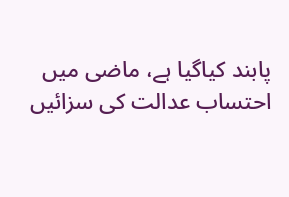پابند کیاگیا ہے، ماضی میں احتساب عدالت کی سزائیں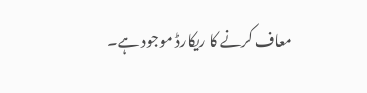معاف کرنے کا ریکارڈ موجود ہے۔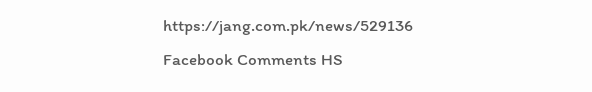https://jang.com.pk/news/529136
Facebook Comments HS